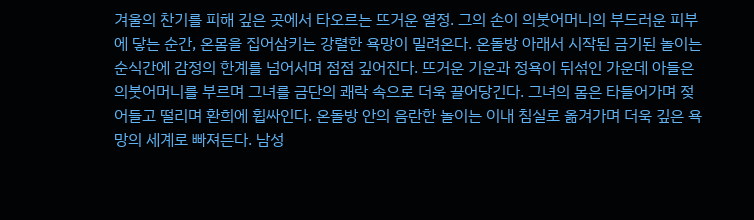겨울의 찬기를 피해 깊은 곳에서 타오르는 뜨거운 열정. 그의 손이 의붓어머니의 부드러운 피부에 닿는 순간, 온몸을 집어삼키는 강렬한 욕망이 밀려온다. 온돌방 아래서 시작된 금기된 놀이는 순식간에 감정의 한계를 넘어서며 점점 깊어진다. 뜨거운 기운과 정욕이 뒤섞인 가운데 아들은 의붓어머니를 부르며 그녀를 금단의 쾌락 속으로 더욱 끌어당긴다. 그녀의 몸은 타들어가며 젖어들고 떨리며 환희에 휩싸인다. 온돌방 안의 음란한 놀이는 이내 침실로 옮겨가며 더욱 깊은 욕망의 세계로 빠져든다. 남성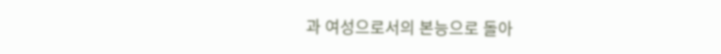과 여성으로서의 본능으로 돌아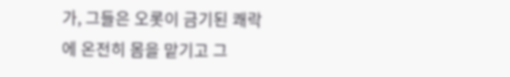가, 그들은 오롯이 금기된 쾌락에 온전히 몸을 맡기고 그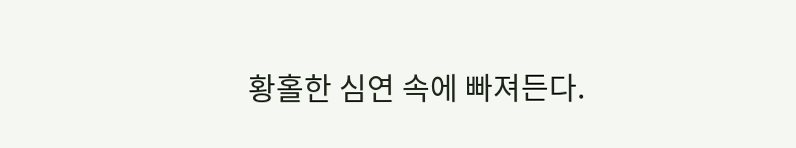황홀한 심연 속에 빠져든다.